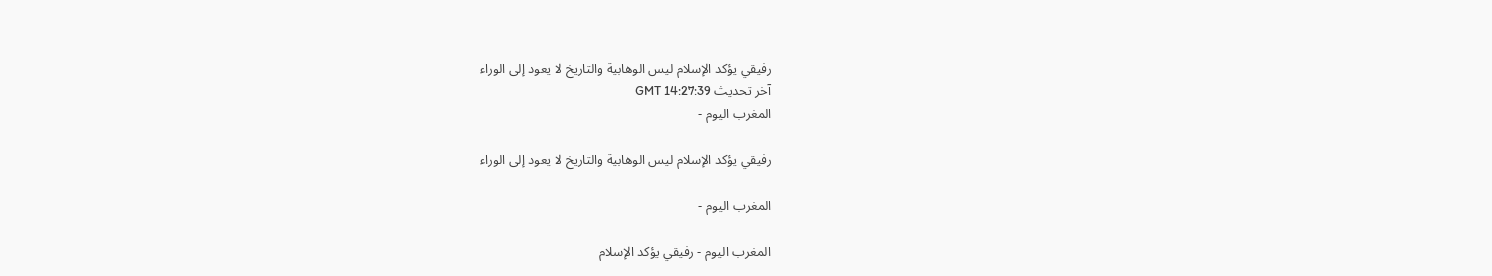رفيقي يؤكد الإسلام ليس الوهابية والتاريخ لا يعود إلى الوراء
آخر تحديث GMT 14:27:39
المغرب اليوم -

رفيقي يؤكد الإسلام ليس الوهابية والتاريخ لا يعود إلى الوراء

المغرب اليوم -

المغرب اليوم - رفيقي يؤكد الإسلام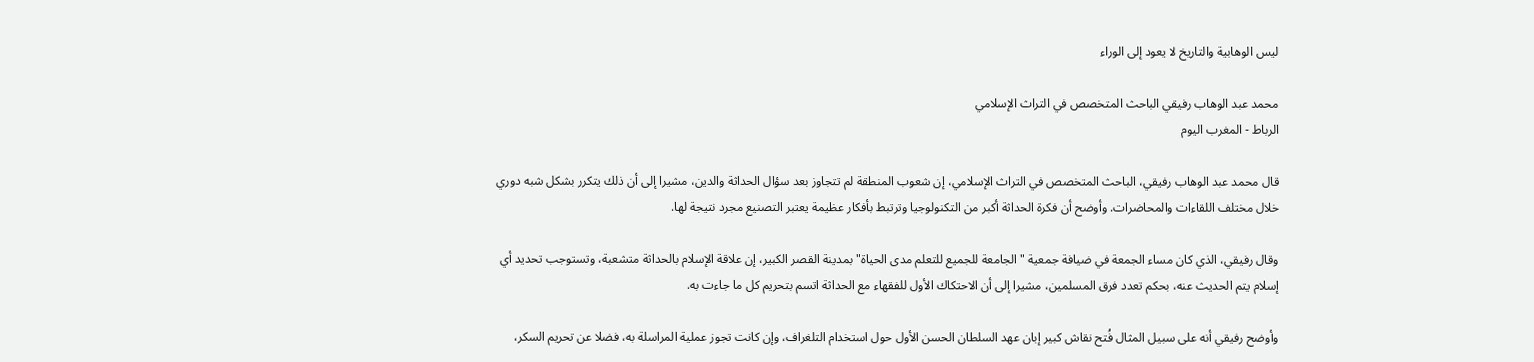ليس الوهابية والتاريخ لا يعود إلى الوراء

محمد عبد الوهاب رفيقي الباحث المتخصص في التراث الإسلامي
الرباط - المغرب اليوم

قال محمد عبد الوهاب رفيقي، الباحث المتخصص في التراث الإسلامي، إن شعوب المنطقة لم تتجاوز بعد سؤال الحداثة والدين، مشيرا إلى أن ذلك يتكرر بشكل شبه دوري خلال مختلف اللقاءات والمحاضرات. وأوضح أن فكرة الحداثة أكبر من التكنولوجيا وترتبط بأفكار عظيمة يعتبر التصنيع مجرد نتيجة لها.

وقال رفيقي، الذي كان مساء الجمعة في ضيافة جمعية "الجامعة للجميع للتعلم مدى الحياة" بمدينة القصر الكبير، إن علاقة الإسلام بالحداثة متشعبة، وتستوجب تحديد أي إسلام يتم الحديث عنه، بحكم تعدد فرق المسلمين، مشيرا إلى أن الاحتكاك الأول للفقهاء مع الحداثة اتسم بتحريم كل ما جاءت به.

وأوضح رفيقي أنه على سبيل المثال فُتح نقاش كبير إبان عهد السلطان الحسن الأول حول استخدام التلغراف، وإن كانت تجوز عملية المراسلة به، فضلا عن تحريم السكر،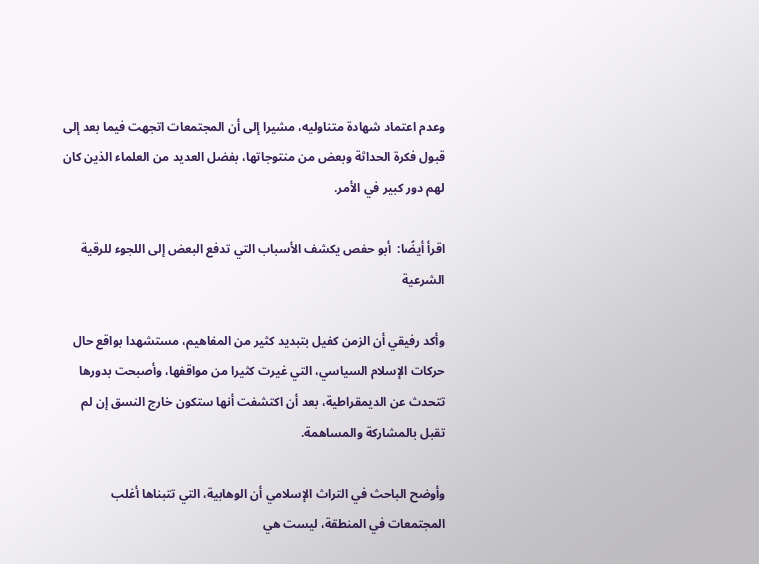وعدم اعتماد شهادة متناوليه، مشيرا إلى أن المجتمعات اتجهت فيما بعد إلى قبول فكرة الحداثة وبعض من منتوجاتها، بفضل العديد من العلماء الذين كان لهم دور كبير في الأمر.

اقرأ أيضًا:  أبو حفص يكشف الأسباب التي تدفع البعض إلى اللجوء للرقية الشرعية

وأكد رفيقي أن الزمن كفيل بتبديد كثير من المفاهيم، مستشهدا بواقع حال حركات الإسلام السياسي، التي غيرت كثيرا من مواقفها، وأصبحت بدورها تتحدث عن الديمقراطية، بعد أن اكتشفت أنها ستكون خارج النسق إن لم تقبل بالمشاركة والمساهمة.

وأوضح الباحث في التراث الإسلامي أن الوهابية، التي تتبناها أغلب المجتمعات في المنطقة، ليست هي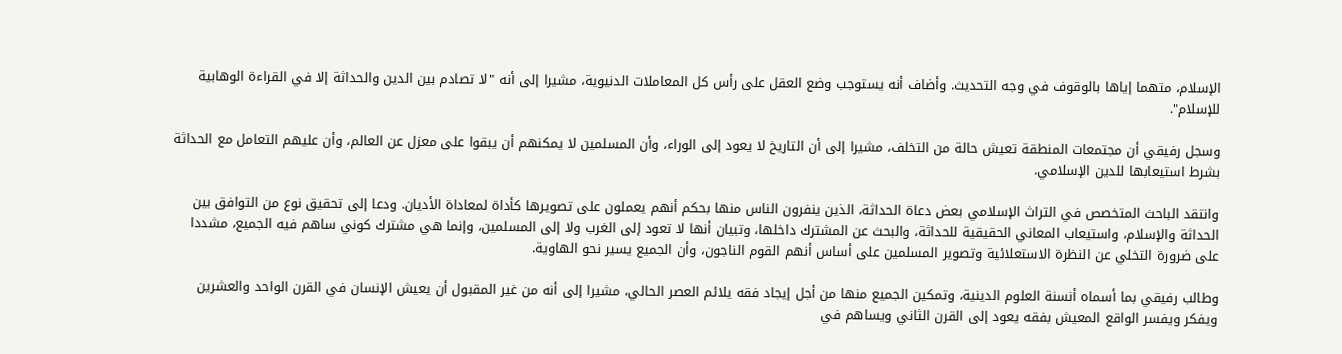الإسلام، متهما إياها بالوقوف في وجه التحديث. وأضاف أنه يستوجب وضع العقل على رأس كل المعاملات الدنيوية، مشيرا إلى أنه "لا تصادم بين الدين والحداثة إلا في القراءة الوهابية للإسلام".

وسجل رفيقي أن مجتمعات المنطقة تعيش حالة من التخلف، مشيرا إلى أن التاريخ لا يعود إلى الوراء، وأن المسلمين لا يمكنهم أن يبقوا على معزل عن العالم، وأن عليهم التعامل مع الحداثة بشرط استيعابها للدين الإسلامي.

وانتقد الباحث المتخصص في التراث الإسلامي بعض دعاة الحداثة، الذين ينفرون الناس منها بحكم أنهم يعملون على تصويرها كأداة لمعاداة الأديان. ودعا إلى تحقيق نوع من التوافق بين الحداثة والإسلام، واستيعاب المعاني الحقيقية للحداثة، والبحث عن المشترك داخلها، وتبيان أنها لا تعود إلى الغرب ولا إلى المسلمين، وإنما هي مشترك كوني ساهم فيه الجميع، مشددا على ضرورة التخلي عن النظرة الاستعلائية وتصوير المسلمين على أساس أنهم القوم الناجون، وأن الجميع يسير نحو الهاوية.

وطالب رفيقي بما أسماه أنسنة العلوم الدينية، وتمكين الجميع منها من أجل إيجاد فقه يلائم العصر الحالي، مشيرا إلى أنه من غير المقبول أن يعيش الإنسان في القرن الواحد والعشرين ويفكر ويفسر الواقع المعيش بفقه يعود إلى القرن الثاني ويساهم في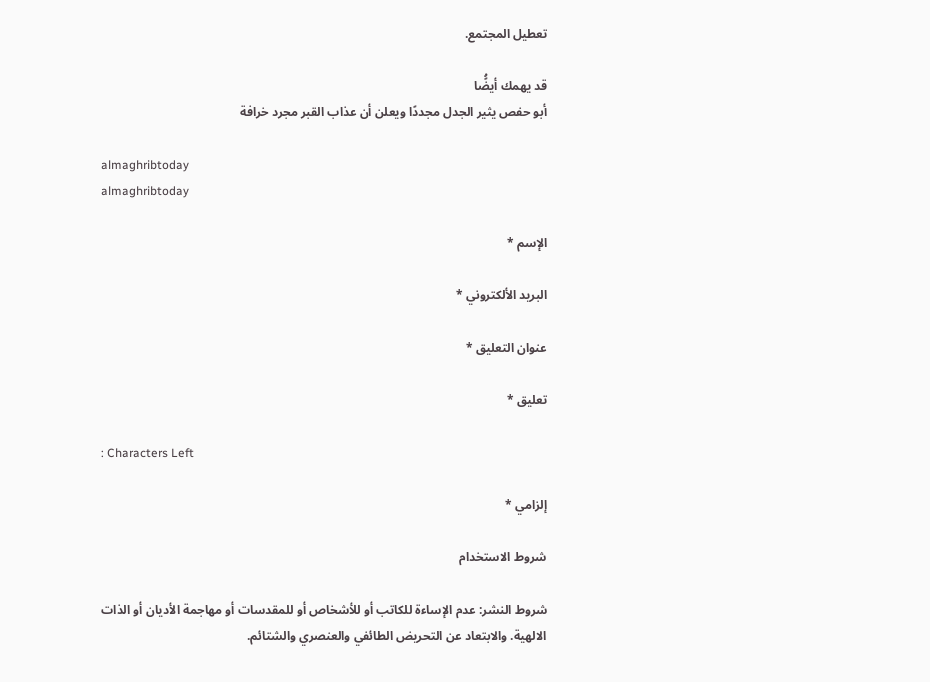تعطيل المجتمع.

قد يهمك أيضًُا
أبو حفص يثير الجدل مجددًا ويعلن أن عذاب القبر مجرد خرافة

almaghribtoday
almaghribtoday

الإسم *

البريد الألكتروني *

عنوان التعليق *

تعليق *

: Characters Left

إلزامي *

شروط الاستخدام

شروط النشر: عدم الإساءة للكاتب أو للأشخاص أو للمقدسات أو مهاجمة الأديان أو الذات الالهية. والابتعاد عن التحريض الطائفي والعنصري والشتائم.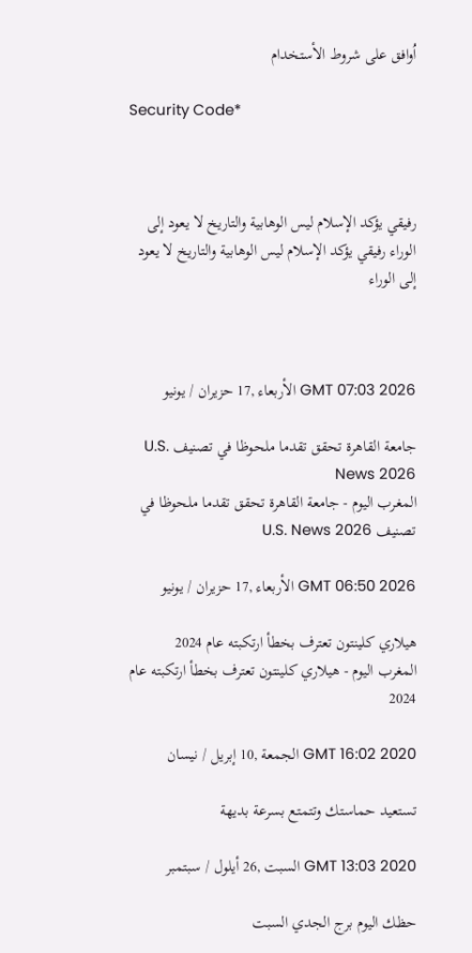اُوافق على شروط الأستخدام

Security Code*



رفيقي يؤكد الإسلام ليس الوهابية والتاريخ لا يعود إلى الوراء رفيقي يؤكد الإسلام ليس الوهابية والتاريخ لا يعود إلى الوراء



GMT 07:03 2026 الأربعاء ,17 حزيران / يونيو

جامعة القاهرة تحقق تقدما ملحوظا في تصنيف U.S. News 2026
المغرب اليوم - جامعة القاهرة تحقق تقدما ملحوظا في تصنيف U.S. News 2026

GMT 06:50 2026 الأربعاء ,17 حزيران / يونيو

هيلاري كلينتون تعترف بخطأ ارتكبته عام 2024
المغرب اليوم - هيلاري كلينتون تعترف بخطأ ارتكبته عام 2024

GMT 16:02 2020 الجمعة ,10 إبريل / نيسان

تستعيد حماستك وتتمتع بسرعة بديهة

GMT 13:03 2020 السبت ,26 أيلول / سبتمبر

حظك اليوم برج الجدي السبت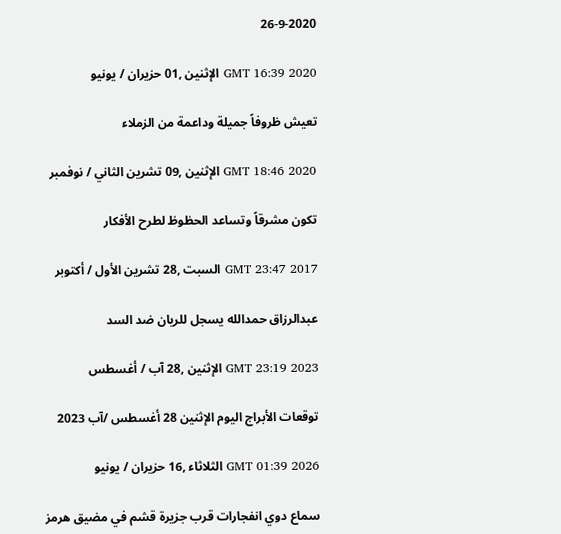26-9-2020

GMT 16:39 2020 الإثنين ,01 حزيران / يونيو

تعيش ظروفاً جميلة وداعمة من الزملاء

GMT 18:46 2020 الإثنين ,09 تشرين الثاني / نوفمبر

تكون مشرقاً وتساعد الحظوظ لطرح الأفكار

GMT 23:47 2017 السبت ,28 تشرين الأول / أكتوبر

عبدالرزاق حمدالله يسجل للريان ضد السد

GMT 23:19 2023 الإثنين ,28 آب / أغسطس

توقعات الأبراج اليوم الإثنين 28 أغسطس /آب 2023

GMT 01:39 2026 الثلاثاء ,16 حزيران / يونيو

سماع دوي انفجارات قرب جزيرة قشم في مضيق هرمز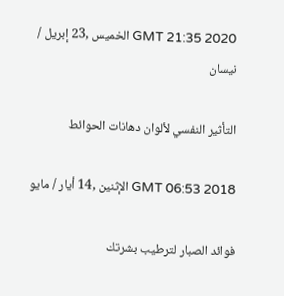GMT 21:35 2020 الخميس ,23 إبريل / نيسان

التأثير النفسي لألوان دهانات الحوائط

GMT 06:53 2018 الإثنين ,14 أيار / مايو

فوائد الصبار لترطيب بشرتك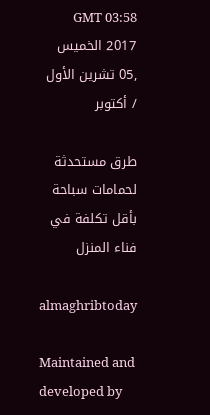GMT 03:58 2017 الخميس ,05 تشرين الأول / أكتوبر

طرق مستحدثة لحمامات سباحة بأقل تكلفة في فناء المنزل

almaghribtoday

Maintained and developed by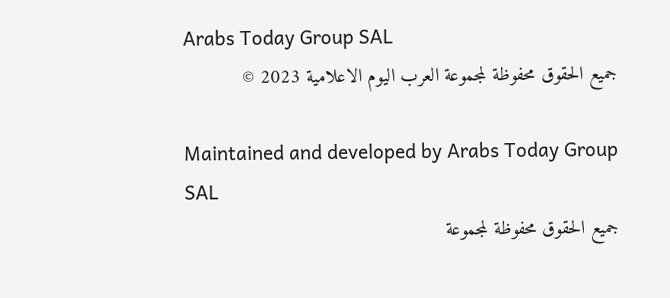Arabs Today Group SAL
جميع الحقوق محفوظة لمجموعة العرب اليوم الاعلامية 2023 ©

Maintained and developed by Arabs Today Group SAL
جميع الحقوق محفوظة لمجموعة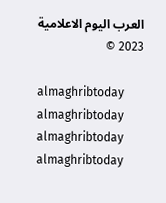العرب اليوم الاعلامية 2023 ©

almaghribtoday almaghribtoday almaghribtoday almaghribtoday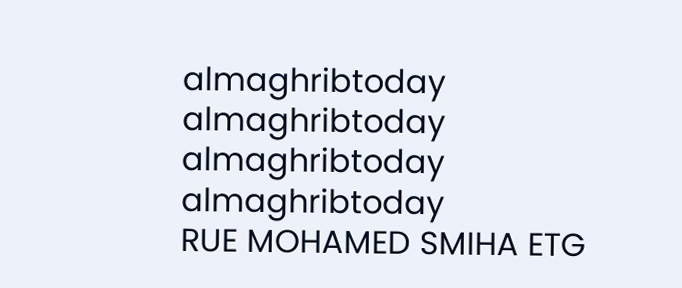almaghribtoday almaghribtoday almaghribtoday
almaghribtoday
RUE MOHAMED SMIHA ETG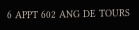6 APPT 602 ANG DE TOURS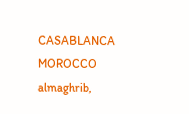CASABLANCA MOROCCO
almaghrib,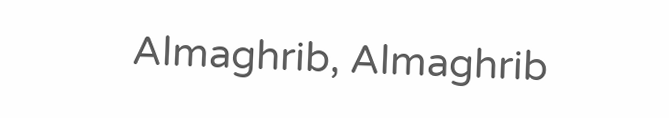Almaghrib, Almaghrib